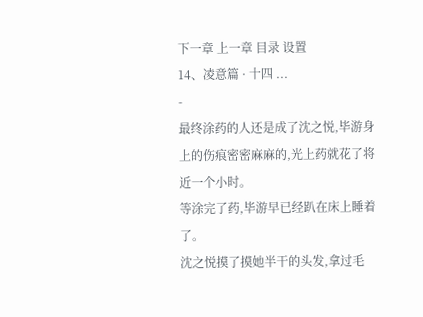下一章 上一章 目录 设置
14、凌意篇 · 十四 ...
-
最终涂药的人还是成了沈之悦,毕游身上的伤痕密密麻麻的,光上药就花了将近一个小时。
等涂完了药,毕游早已经趴在床上睡着了。
沈之悦摸了摸她半干的头发,拿过毛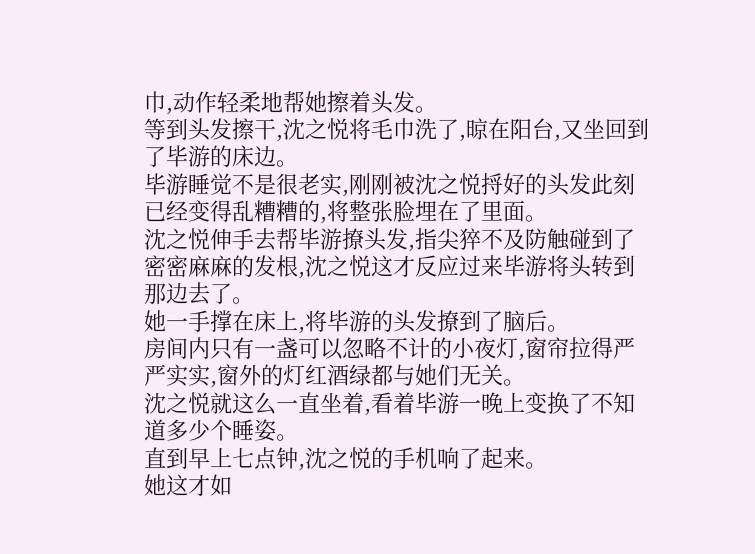巾,动作轻柔地帮她擦着头发。
等到头发擦干,沈之悦将毛巾洗了,晾在阳台,又坐回到了毕游的床边。
毕游睡觉不是很老实,刚刚被沈之悦捋好的头发此刻已经变得乱糟糟的,将整张脸埋在了里面。
沈之悦伸手去帮毕游撩头发,指尖猝不及防触碰到了密密麻麻的发根,沈之悦这才反应过来毕游将头转到那边去了。
她一手撑在床上,将毕游的头发撩到了脑后。
房间内只有一盏可以忽略不计的小夜灯,窗帘拉得严严实实,窗外的灯红酒绿都与她们无关。
沈之悦就这么一直坐着,看着毕游一晚上变换了不知道多少个睡姿。
直到早上七点钟,沈之悦的手机响了起来。
她这才如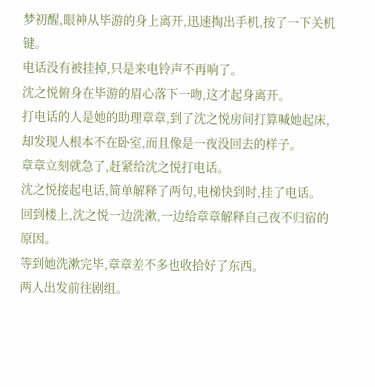梦初醒,眼神从毕游的身上离开,迅速掏出手机,按了一下关机键。
电话没有被挂掉,只是来电铃声不再响了。
沈之悦俯身在毕游的眉心落下一吻,这才起身离开。
打电话的人是她的助理章章,到了沈之悦房间打算喊她起床,却发现人根本不在卧室,而且像是一夜没回去的样子。
章章立刻就急了,赶紧给沈之悦打电话。
沈之悦接起电话,简单解释了两句,电梯快到时,挂了电话。
回到楼上,沈之悦一边洗漱,一边给章章解释自己夜不归宿的原因。
等到她洗漱完毕,章章差不多也收拾好了东西。
两人出发前往剧组。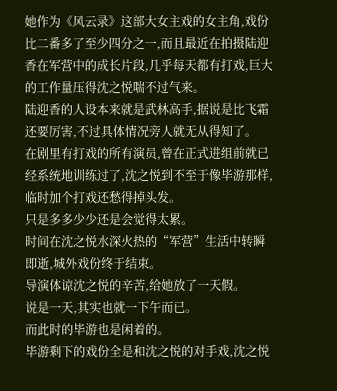她作为《风云录》这部大女主戏的女主角,戏份比二番多了至少四分之一,而且最近在拍摄陆迎香在军营中的成长片段,几乎每天都有打戏,巨大的工作量压得沈之悦喘不过气来。
陆迎香的人设本来就是武林高手,据说是比飞霜还要厉害,不过具体情况旁人就无从得知了。
在剧里有打戏的所有演员,曾在正式进组前就已经系统地训练过了,沈之悦到不至于像毕游那样,临时加个打戏还愁得掉头发。
只是多多少少还是会觉得太累。
时间在沈之悦水深火热的“军营”生活中转瞬即逝,城外戏份终于结束。
导演体谅沈之悦的辛苦,给她放了一天假。
说是一天,其实也就一下午而已。
而此时的毕游也是闲着的。
毕游剩下的戏份全是和沈之悦的对手戏,沈之悦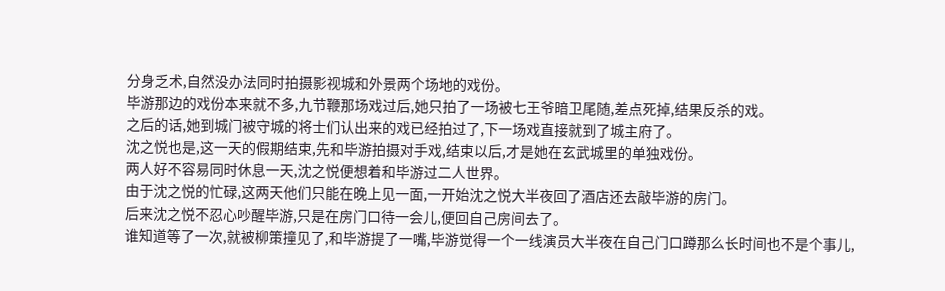分身乏术,自然没办法同时拍摄影视城和外景两个场地的戏份。
毕游那边的戏份本来就不多,九节鞭那场戏过后,她只拍了一场被七王爷暗卫尾随,差点死掉,结果反杀的戏。
之后的话,她到城门被守城的将士们认出来的戏已经拍过了,下一场戏直接就到了城主府了。
沈之悦也是,这一天的假期结束,先和毕游拍摄对手戏,结束以后,才是她在玄武城里的单独戏份。
两人好不容易同时休息一天,沈之悦便想着和毕游过二人世界。
由于沈之悦的忙碌,这两天他们只能在晚上见一面,一开始沈之悦大半夜回了酒店还去敲毕游的房门。
后来沈之悦不忍心吵醒毕游,只是在房门口待一会儿,便回自己房间去了。
谁知道等了一次,就被柳策撞见了,和毕游提了一嘴,毕游觉得一个一线演员大半夜在自己门口蹲那么长时间也不是个事儿,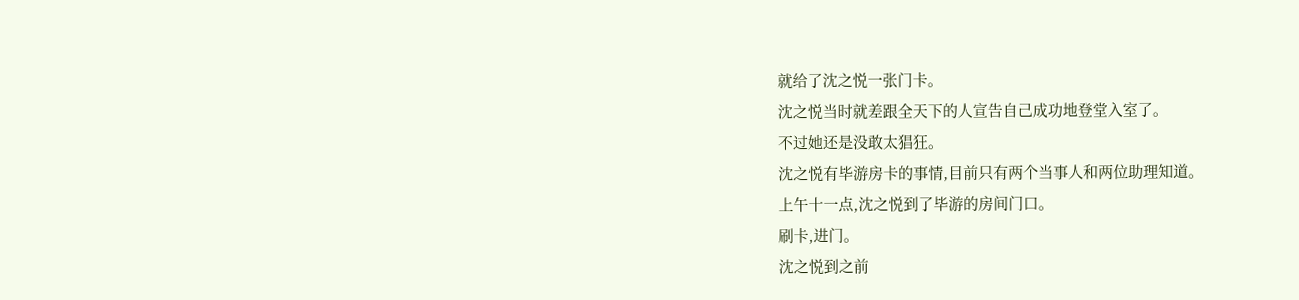就给了沈之悦一张门卡。
沈之悦当时就差跟全天下的人宣告自己成功地登堂入室了。
不过她还是没敢太猖狂。
沈之悦有毕游房卡的事情,目前只有两个当事人和两位助理知道。
上午十一点,沈之悦到了毕游的房间门口。
刷卡,进门。
沈之悦到之前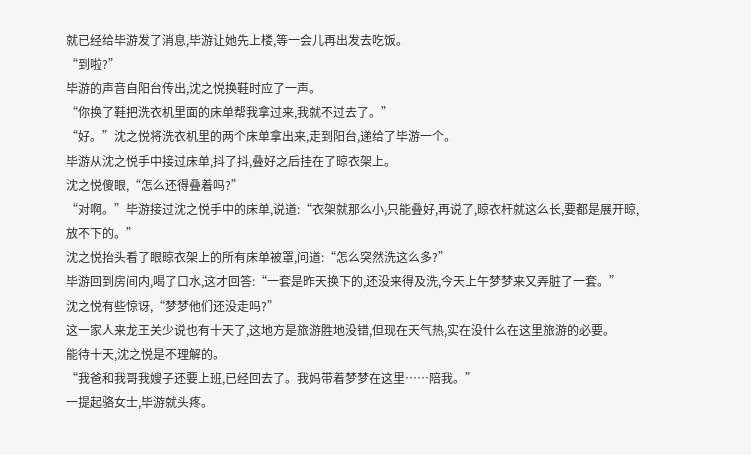就已经给毕游发了消息,毕游让她先上楼,等一会儿再出发去吃饭。
“到啦?”
毕游的声音自阳台传出,沈之悦换鞋时应了一声。
“你换了鞋把洗衣机里面的床单帮我拿过来,我就不过去了。”
“好。”沈之悦将洗衣机里的两个床单拿出来,走到阳台,递给了毕游一个。
毕游从沈之悦手中接过床单,抖了抖,叠好之后挂在了晾衣架上。
沈之悦傻眼,“怎么还得叠着吗?”
“对啊。”毕游接过沈之悦手中的床单,说道:“衣架就那么小,只能叠好,再说了,晾衣杆就这么长,要都是展开晾,放不下的。”
沈之悦抬头看了眼晾衣架上的所有床单被罩,问道:“怎么突然洗这么多?”
毕游回到房间内,喝了口水,这才回答:“一套是昨天换下的,还没来得及洗,今天上午梦梦来又弄脏了一套。”
沈之悦有些惊讶,“梦梦他们还没走吗?”
这一家人来龙王关少说也有十天了,这地方是旅游胜地没错,但现在天气热,实在没什么在这里旅游的必要。
能待十天,沈之悦是不理解的。
“我爸和我哥我嫂子还要上班,已经回去了。我妈带着梦梦在这里……陪我。”
一提起骆女士,毕游就头疼。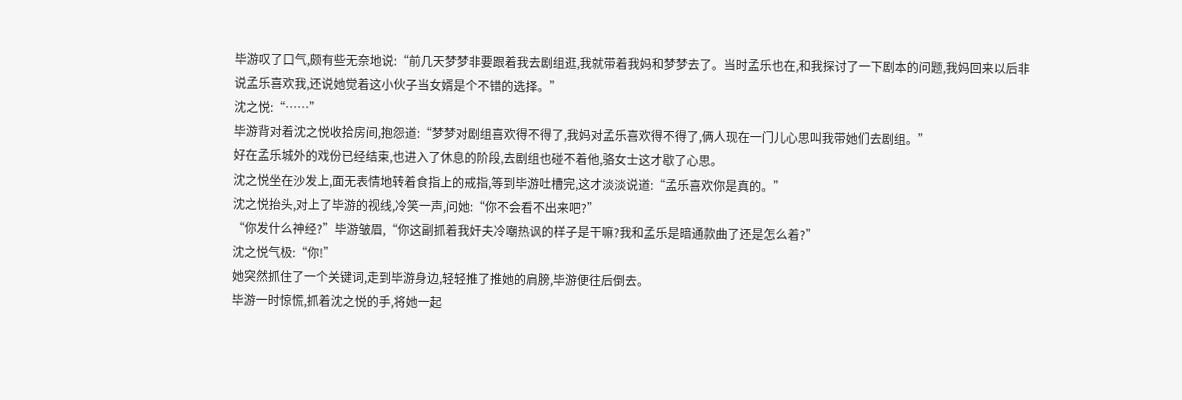毕游叹了口气,颇有些无奈地说:“前几天梦梦非要跟着我去剧组逛,我就带着我妈和梦梦去了。当时孟乐也在,和我探讨了一下剧本的问题,我妈回来以后非说孟乐喜欢我,还说她觉着这小伙子当女婿是个不错的选择。”
沈之悦:“……”
毕游背对着沈之悦收拾房间,抱怨道:“梦梦对剧组喜欢得不得了,我妈对孟乐喜欢得不得了,俩人现在一门儿心思叫我带她们去剧组。”
好在孟乐城外的戏份已经结束,也进入了休息的阶段,去剧组也碰不着他,骆女士这才歇了心思。
沈之悦坐在沙发上,面无表情地转着食指上的戒指,等到毕游吐槽完,这才淡淡说道:“孟乐喜欢你是真的。”
沈之悦抬头,对上了毕游的视线,冷笑一声,问她:“你不会看不出来吧?”
“你发什么神经?”毕游皱眉,“你这副抓着我奸夫冷嘲热讽的样子是干嘛?我和孟乐是暗通款曲了还是怎么着?”
沈之悦气极:“你!”
她突然抓住了一个关键词,走到毕游身边,轻轻推了推她的肩膀,毕游便往后倒去。
毕游一时惊慌,抓着沈之悦的手,将她一起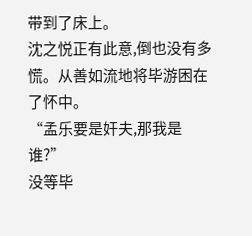带到了床上。
沈之悦正有此意,倒也没有多慌。从善如流地将毕游困在了怀中。
“孟乐要是奸夫,那我是谁?”
没等毕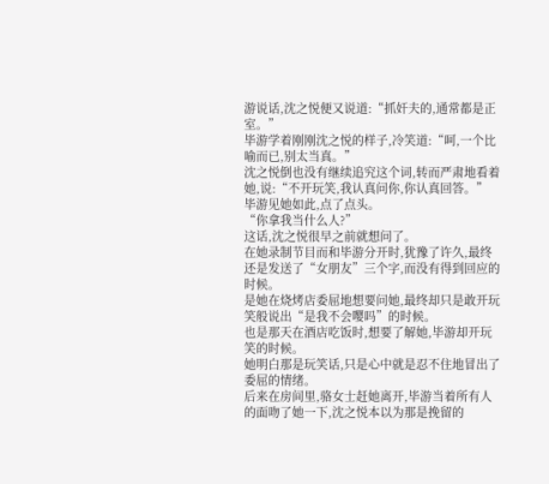游说话,沈之悦便又说道:“抓奸夫的,通常都是正室。”
毕游学着刚刚沈之悦的样子,冷笑道:“呵,一个比喻而已,别太当真。”
沈之悦倒也没有继续追究这个词,转而严肃地看着她,说:“不开玩笑,我认真问你,你认真回答。”
毕游见她如此,点了点头。
“你拿我当什么人?”
这话,沈之悦很早之前就想问了。
在她录制节目而和毕游分开时,犹豫了许久,最终还是发送了“女朋友”三个字,而没有得到回应的时候。
是她在烧烤店委屈地想要问她,最终却只是敢开玩笑般说出“是我不会嘤吗”的时候。
也是那天在酒店吃饭时,想要了解她,毕游却开玩笑的时候。
她明白那是玩笑话,只是心中就是忍不住地冒出了委屈的情绪。
后来在房间里,骆女士赶她离开,毕游当着所有人的面吻了她一下,沈之悦本以为那是挽留的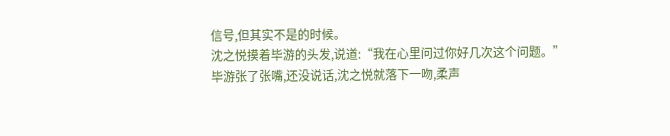信号,但其实不是的时候。
沈之悦摸着毕游的头发,说道:“我在心里问过你好几次这个问题。”
毕游张了张嘴,还没说话,沈之悦就落下一吻,柔声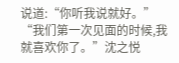说道:“你听我说就好。”
“我们第一次见面的时候,我就喜欢你了。”沈之悦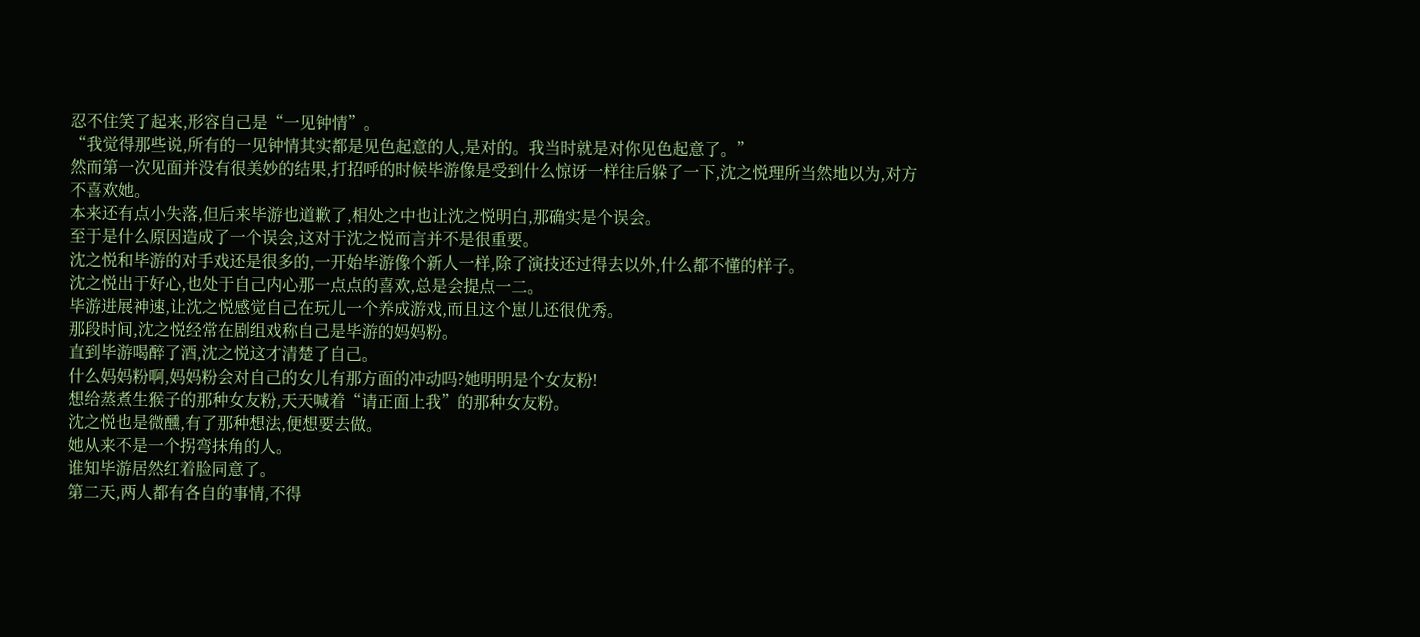忍不住笑了起来,形容自己是“一见钟情”。
“我觉得那些说,所有的一见钟情其实都是见色起意的人,是对的。我当时就是对你见色起意了。”
然而第一次见面并没有很美妙的结果,打招呼的时候毕游像是受到什么惊讶一样往后躲了一下,沈之悦理所当然地以为,对方不喜欢她。
本来还有点小失落,但后来毕游也道歉了,相处之中也让沈之悦明白,那确实是个误会。
至于是什么原因造成了一个误会,这对于沈之悦而言并不是很重要。
沈之悦和毕游的对手戏还是很多的,一开始毕游像个新人一样,除了演技还过得去以外,什么都不懂的样子。
沈之悦出于好心,也处于自己内心那一点点的喜欢,总是会提点一二。
毕游进展神速,让沈之悦感觉自己在玩儿一个养成游戏,而且这个崽儿还很优秀。
那段时间,沈之悦经常在剧组戏称自己是毕游的妈妈粉。
直到毕游喝醉了酒,沈之悦这才清楚了自己。
什么妈妈粉啊,妈妈粉会对自己的女儿有那方面的冲动吗?她明明是个女友粉!
想给蒸煮生猴子的那种女友粉,天天喊着“请正面上我”的那种女友粉。
沈之悦也是微醺,有了那种想法,便想要去做。
她从来不是一个拐弯抹角的人。
谁知毕游居然红着脸同意了。
第二天,两人都有各自的事情,不得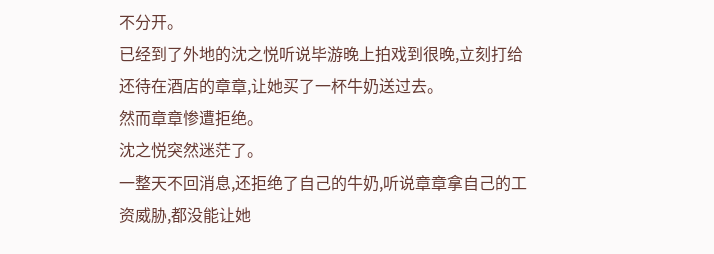不分开。
已经到了外地的沈之悦听说毕游晚上拍戏到很晚,立刻打给还待在酒店的章章,让她买了一杯牛奶送过去。
然而章章惨遭拒绝。
沈之悦突然迷茫了。
一整天不回消息,还拒绝了自己的牛奶,听说章章拿自己的工资威胁,都没能让她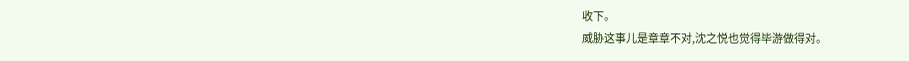收下。
威胁这事儿是章章不对,沈之悦也觉得毕游做得对。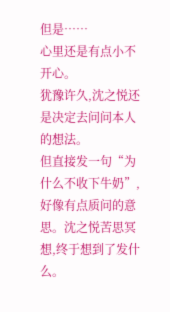但是……
心里还是有点小不开心。
犹豫许久,沈之悦还是决定去问问本人的想法。
但直接发一句“为什么不收下牛奶”,好像有点质问的意思。沈之悦苦思冥想,终于想到了发什么。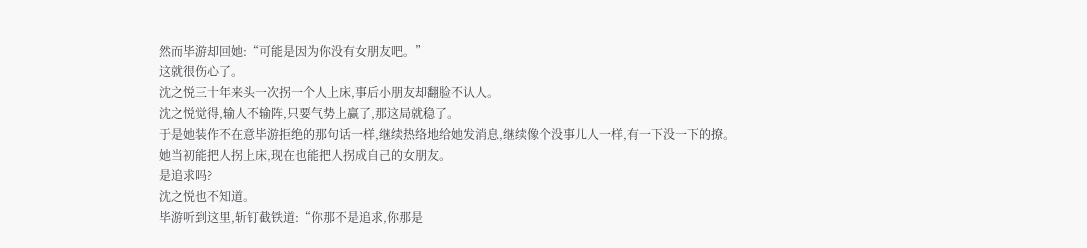然而毕游却回她:“可能是因为你没有女朋友吧。”
这就很伤心了。
沈之悦三十年来头一次拐一个人上床,事后小朋友却翻脸不认人。
沈之悦觉得,输人不输阵,只要气势上赢了,那这局就稳了。
于是她装作不在意毕游拒绝的那句话一样,继续热络地给她发消息,继续像个没事儿人一样,有一下没一下的撩。
她当初能把人拐上床,现在也能把人拐成自己的女朋友。
是追求吗?
沈之悦也不知道。
毕游听到这里,斩钉截铁道:“你那不是追求,你那是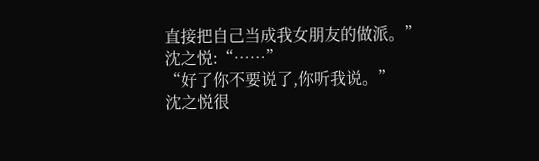直接把自己当成我女朋友的做派。”
沈之悦:“……”
“好了你不要说了,你听我说。”
沈之悦很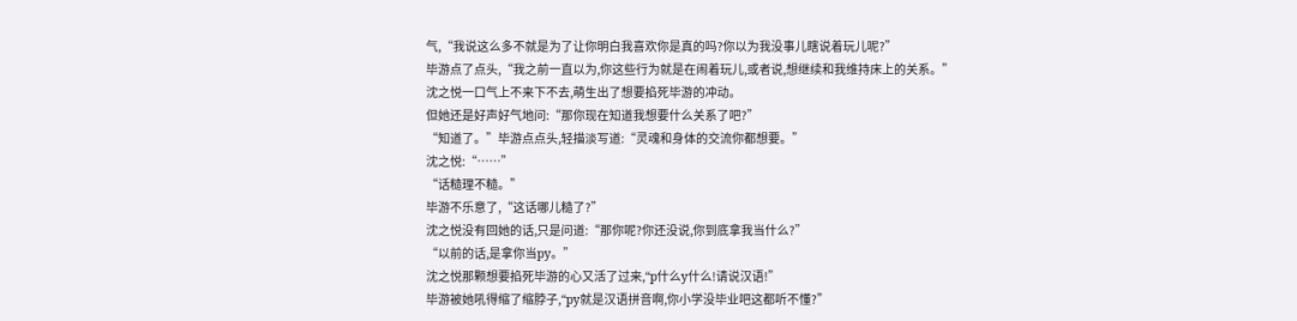气,“我说这么多不就是为了让你明白我喜欢你是真的吗?你以为我没事儿瞎说着玩儿呢?”
毕游点了点头,“我之前一直以为,你这些行为就是在闹着玩儿,或者说,想继续和我维持床上的关系。”
沈之悦一口气上不来下不去,萌生出了想要掐死毕游的冲动。
但她还是好声好气地问:“那你现在知道我想要什么关系了吧?”
“知道了。”毕游点点头,轻描淡写道:“灵魂和身体的交流你都想要。”
沈之悦:“……”
“话糙理不糙。”
毕游不乐意了,“这话哪儿糙了?”
沈之悦没有回她的话,只是问道:“那你呢?你还没说,你到底拿我当什么?”
“以前的话,是拿你当py。”
沈之悦那颗想要掐死毕游的心又活了过来,“p什么y什么!请说汉语!”
毕游被她吼得缩了缩脖子,“py就是汉语拼音啊,你小学没毕业吧这都听不懂?”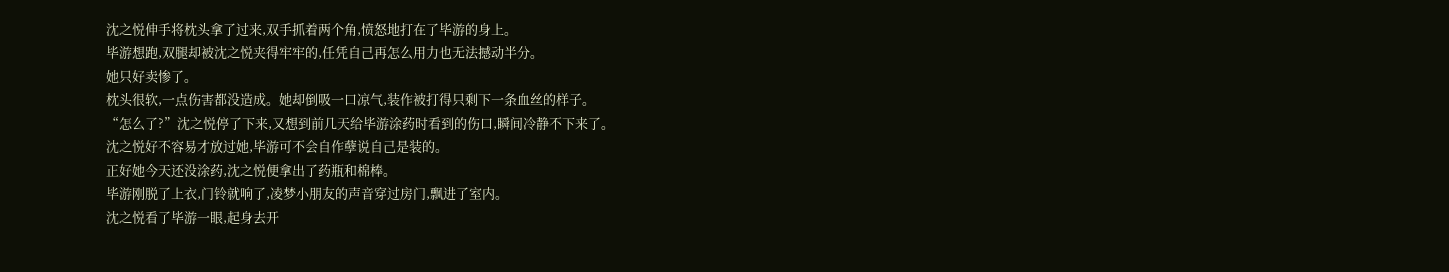沈之悦伸手将枕头拿了过来,双手抓着两个角,愤怒地打在了毕游的身上。
毕游想跑,双腿却被沈之悦夹得牢牢的,任凭自己再怎么用力也无法撼动半分。
她只好卖惨了。
枕头很软,一点伤害都没造成。她却倒吸一口凉气,装作被打得只剩下一条血丝的样子。
“怎么了?”沈之悦停了下来,又想到前几天给毕游涂药时看到的伤口,瞬间冷静不下来了。
沈之悦好不容易才放过她,毕游可不会自作孽说自己是装的。
正好她今天还没涂药,沈之悦便拿出了药瓶和棉棒。
毕游刚脱了上衣,门铃就响了,凌梦小朋友的声音穿过房门,飘进了室内。
沈之悦看了毕游一眼,起身去开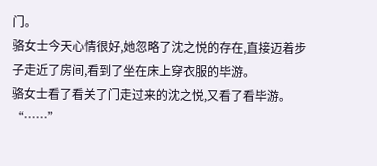门。
骆女士今天心情很好,她忽略了沈之悦的存在,直接迈着步子走近了房间,看到了坐在床上穿衣服的毕游。
骆女士看了看关了门走过来的沈之悦,又看了看毕游。
“……”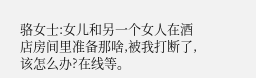骆女士:女儿和另一个女人在酒店房间里准备那啥,被我打断了,该怎么办?在线等。